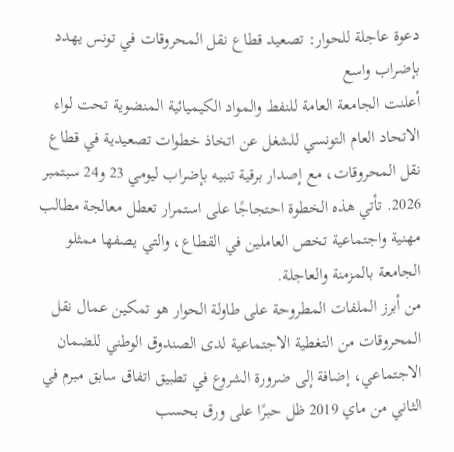دعوة عاجلة للحوار: تصعيد قطاع نقل المحروقات في تونس يهدد بإضراب واسع
أعلنت الجامعة العامة للنفط والمواد الكيميائية المنضوية تحت لواء الاتحاد العام التونسي للشغل عن اتخاذ خطوات تصعيدية في قطاع نقل المحروقات، مع إصدار برقية تنبيه بإضراب ليومي 23 و24 سبتمبر 2026. تأتي هذه الخطوة احتجاجًا على استمرار تعطل معالجة مطالب مهنية واجتماعية تخص العاملين في القطاع، والتي يصفها ممثلو الجامعة بالمزمنة والعاجلة.
من أبرز الملفات المطروحة على طاولة الحوار هو تمكين عمال نقل المحروقات من التغطية الاجتماعية لدى الصندوق الوطني للضمان الاجتماعي، إضافة إلى ضرورة الشروع في تطبيق اتفاق سابق مبرم في الثاني من ماي 2019 ظل حبرًا على ورق بحسب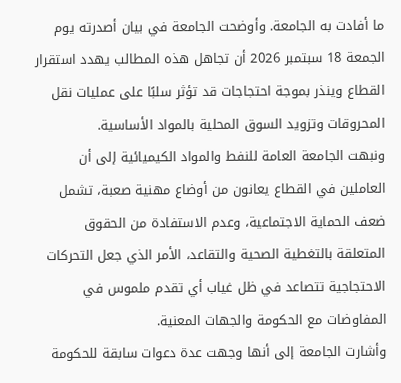ما أفادت به الجامعة. وأوضحت الجامعة في بيان أصدرته يوم الجمعة 18 سبتمبر 2026 أن تجاهل هذه المطالب يهدد استقرار القطاع وينذر بموجة احتجاجات قد تؤثر سلبًا على عمليات نقل المحروقات وتزويد السوق المحلية بالمواد الأساسية.
ونبهت الجامعة العامة للنفط والمواد الكيميائية إلى أن العاملين في القطاع يعانون من أوضاع مهنية صعبة، تشمل ضعف الحماية الاجتماعية، وعدم الاستفادة من الحقوق المتعلقة بالتغطية الصحية والتقاعد، الأمر الذي جعل التحركات الاحتجاجية تتصاعد في ظل غياب أي تقدم ملموس في المفاوضات مع الحكومة والجهات المعنية.
وأشارت الجامعة إلى أنها وجهت عدة دعوات سابقة للحكومة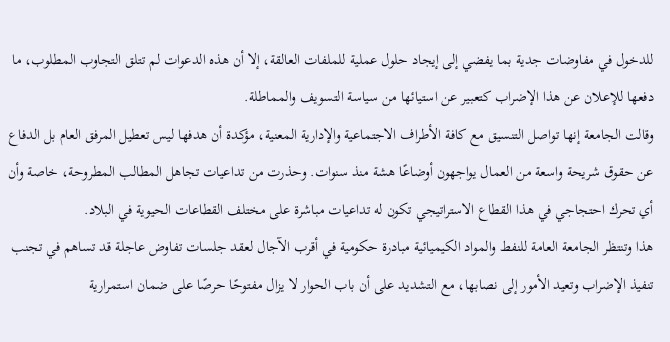للدخول في مفاوضات جدية بما يفضي إلى إيجاد حلول عملية للملفات العالقة، إلا أن هذه الدعوات لم تتلق التجاوب المطلوب، ما دفعها للإعلان عن هذا الإضراب كتعبير عن استيائها من سياسة التسويف والمماطلة.
وقالت الجامعة إنها تواصل التنسيق مع كافة الأطراف الاجتماعية والإدارية المعنية، مؤكدة أن هدفها ليس تعطيل المرفق العام بل الدفاع عن حقوق شريحة واسعة من العمال يواجهون أوضاعًا هشة منذ سنوات. وحذرت من تداعيات تجاهل المطالب المطروحة، خاصة وأن أي تحرك احتجاجي في هذا القطاع الاستراتيجي تكون له تداعيات مباشرة على مختلف القطاعات الحيوية في البلاد.
هذا وتنتظر الجامعة العامة للنفط والمواد الكيميائية مبادرة حكومية في أقرب الآجال لعقد جلسات تفاوض عاجلة قد تساهم في تجنب تنفيذ الإضراب وتعيد الأمور إلى نصابها، مع التشديد على أن باب الحوار لا يزال مفتوحًا حرصًا على ضمان استمرارية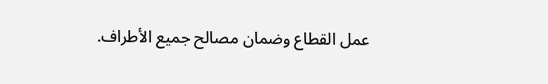عمل القطاع وضمان مصالح جميع الأطراف.